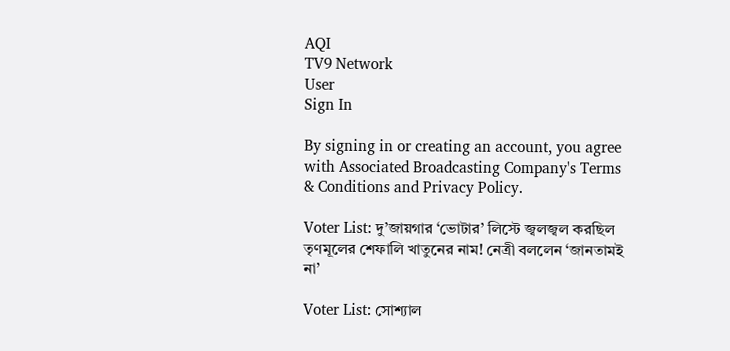AQI
TV9 Network
User
Sign In

By signing in or creating an account, you agree with Associated Broadcasting Company's Terms & Conditions and Privacy Policy.

Voter List: দু’জায়গার ‘ভোটার’ লিস্টে জ্বলজ্বল করছিল তৃণমূলের শেফালি খাতুনের নাম! নেত্রী বললেন ‘জানতামই না’

Voter List: সোশ্যাল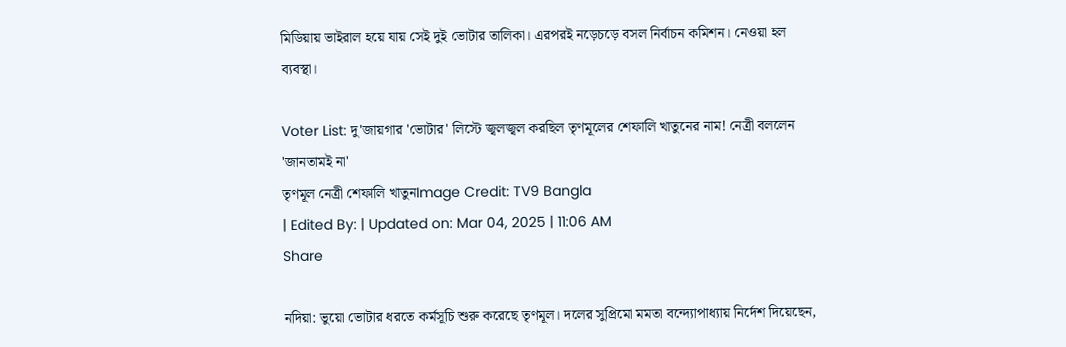মিডিয়ায় ভাইরাল হয়ে যায় সেই দুই ভোটার তালিকা। এরপরই নড়েচড়ে বসল নির্বাচন কমিশন। নেওয়া হল ব্যবস্থা।

Voter List: দু'জায়গার 'ভোটার' লিস্টে জ্বলজ্বল করছিল তৃণমূলের শেফালি খাতুনের নাম! নেত্রী বললেন 'জানতামই না'
তৃণমূল নেত্রী শেফালি খাতুনImage Credit: TV9 Bangla
| Edited By: | Updated on: Mar 04, 2025 | 11:06 AM
Share

নদিয়া: ভুয়ো ভোটার ধরতে কর্মসূচি শুরু করেছে তৃণমূল। দলের সুপ্রিমো মমতা বন্দ্যোপাধ্যায় নির্দেশ দিয়েছেন,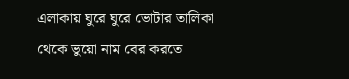এলাকায় ঘুরে ঘুরে ভোটার তালিকা থেকে ভুয়ো নাম বের করতে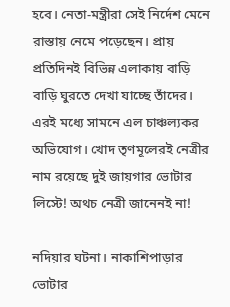হবে। নেতা-মন্ত্রীরা সেই নির্দেশ মেনে রাস্তায় নেমে পড়েছেন। প্রায় প্রতিদিনই বিভিন্ন এলাকায় বাড়ি বাড়ি ঘুরতে দেখা যাচ্ছে তাঁদের। এরই মধ্যে সামনে এল চাঞ্চল্যকর অভিযোগ। খোদ তৃণমূলেরই নেত্রীর নাম রয়েছে দুই জায়গার ভোটার লিস্টে! অথচ নেত্রী জানেনই না!

নদিয়ার ঘটনা। নাকাশিপাড়ার ভোটার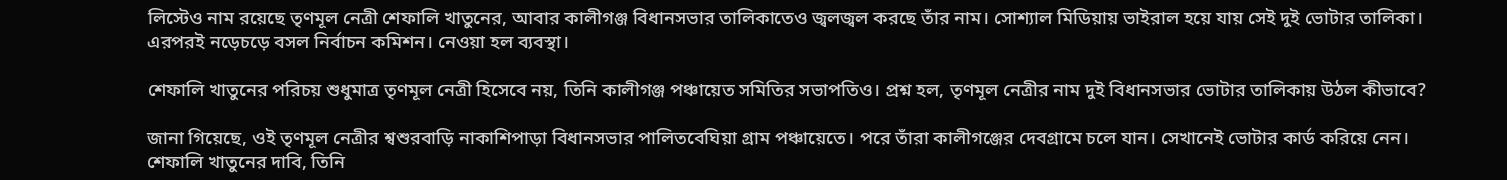লিস্টেও নাম রয়েছে তৃণমূল নেত্রী শেফালি খাতুনের, আবার কালীগঞ্জ বিধানসভার তালিকাতেও জ্বলজ্বল করছে তাঁর নাম। সোশ্যাল মিডিয়ায় ভাইরাল হয়ে যায় সেই দুই ভোটার তালিকা। এরপরই নড়েচড়ে বসল নির্বাচন কমিশন। নেওয়া হল ব্যবস্থা।

শেফালি খাতুনের পরিচয় শুধুমাত্র তৃণমূল নেত্রী হিসেবে নয়, তিনি কালীগঞ্জ পঞ্চায়েত সমিতির সভাপতিও। প্রশ্ন হল, তৃণমূল নেত্রীর নাম দুই বিধানসভার ভোটার তালিকায় উঠল কীভাবে?

জানা গিয়েছে, ওই তৃণমূল নেত্রীর শ্বশুরবাড়ি নাকাশিপাড়া বিধানসভার পালিতবেঘিয়া গ্রাম পঞ্চায়েতে। পরে তাঁরা কালীগঞ্জের দেবগ্রামে চলে যান। সেখানেই ভোটার কার্ড করিয়ে নেন। শেফালি খাতুনের দাবি, তিনি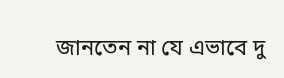জানতেন না যে এভাবে দু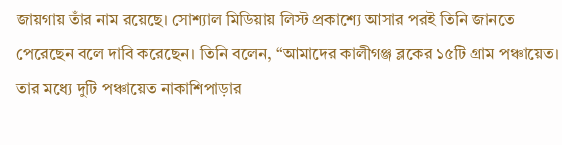জায়গায় তাঁর নাম রয়েছে। সোশ্যাল মিডিয়ায় লিস্ট প্রকাশ্যে আসার পরই তিনি জানতে পেরেছেন বলে দাবি করেছেন। তিনি বলেন, “আমাদের কালীগঞ্জ ব্লকের ১৫টি গ্রাম পঞ্চায়েত। তার মধ্যে দুটি পঞ্চায়েত নাকাশিপাড়ার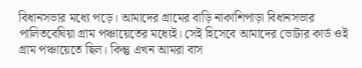বিধানসভার মধ্যে পড়ে। আমাদের গ্রামের বাড়ি নাকাশিপাড়া বিধানসভার পালিতবেঘিয়া গ্রাম পঞ্চায়েতের মধ্যেই। সেই হিসেবে আমাদের ভোটার কার্ড ওই গ্রাম পঞ্চায়েতে ছিল। কিন্তু এখন আমরা বাস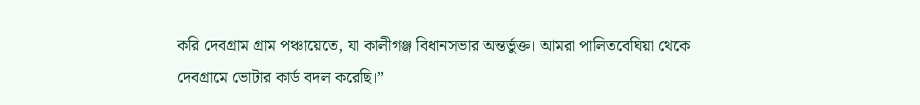করি দেবগ্রাম গ্রাম পঞ্চায়েতে, যা কালীগঞ্জ বিধানসভার অন্তর্ভুক্ত। আমরা পালিতবেঘিয়া থেকে দেবগ্রামে ভোটার কার্ড বদল করেছি।”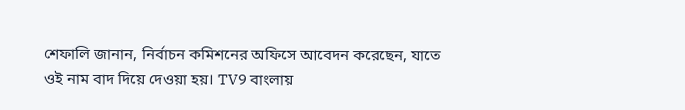শেফালি জানান, নির্বাচন কমিশনের অফিসে আবেদন করেছেন, যাতে ওই নাম বাদ দিয়ে দেওয়া হয়। TV9 বাংলায়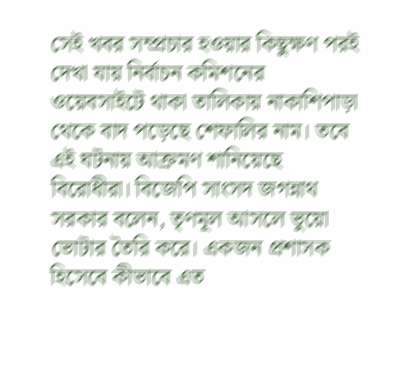সেই খবর সম্প্রচার হওয়ার কিছুক্ষণ পরই দেখা যায় নির্বাচন কমিশনের ওয়েবসাইটে থাকা তালিকায় নাকাশিপাড়া থেকে বাদ পড়েছে শেফালির নাম। তবে এই ঘটনায় আক্রমণ শানিয়েছে বিরোধীরা। বিজেপি সাংসদ জগন্নাথ সরকার বলেন, তৃণমূল আসলে ভুয়ো ভোটার তৈরি করে। একজন প্রশাসক হিসেবে কীভাবে এত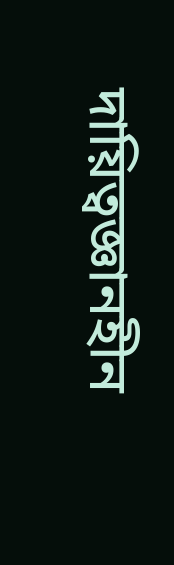দায়িত্বজ্ঞানহীন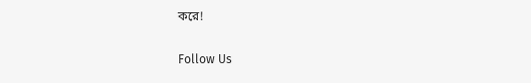করে!

Follow Us